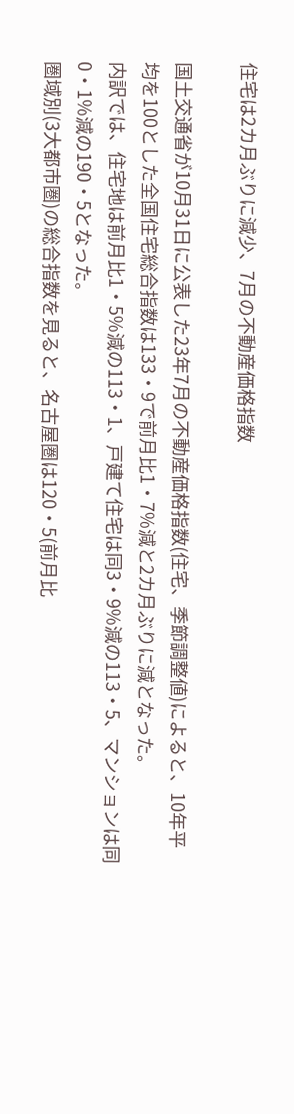住宅は2カ月ぶりに減少、7月の不動産価格指数

国土交通省が10月31日に公表した23年7月の不動産価格指数(住宅、季節調整値)によると、10年平均を100とした全国住宅総合指数は133・9で前月比1・7%減と2カ月ぶりに減となった。
内訳では、住宅地は前月比1・5%減の113・1、戸建て住宅は同3・9%減の113・5、マンションは同0・1%減の190・5となった。
圏域別(3大都市圏)の総合指数を見ると、名古屋圏は120・5(前月比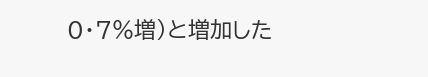0・7%増)と増加した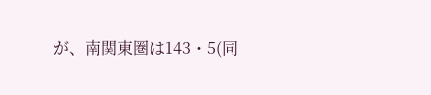が、南関東圏は143・5(同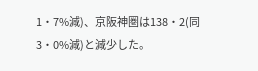1・7%減)、京阪神圏は138・2(同3・0%減)と減少した。